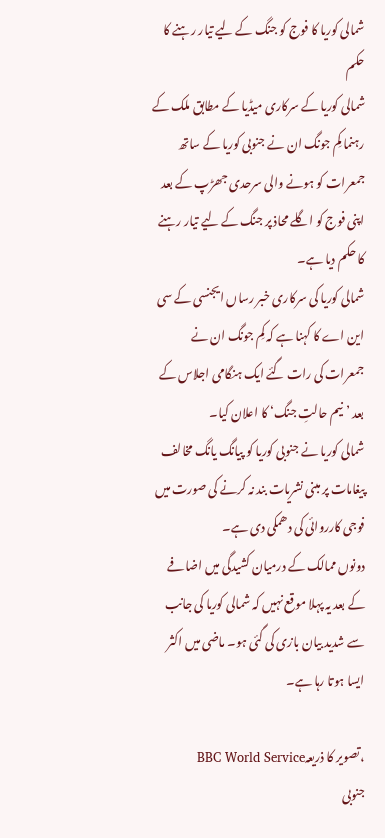شمالی کوریا کا فوج کو جنگ کے لیے تیار رہنے کا حکم
شمالی کوریا کے سرکاری میڈیا کے مطابق ملک کے رہنما کِم جونگ ان نے جنوبی کوریا کے ساتھ جمعرات کو ہونے والی سرحدی جھڑپ کے بعد اپنی فوج کو اگلے محاذ پر جنگ کے لیے تیار رہنے کا حکم دیا ہے۔
شمالی کوریا کی سرکاری خبر رساں ایجنسی کے سی این اے کا کہنا ہے کہ کِم جونگ ان نے جمعرات کی رات گئے ایک ہنگامی اجلاس کے بعد ’نیم حالتِ جنگ‘ کا اعلان کیا۔
شمالی کوریا نے جنوبی کوریا کو پیانگ یانگ مخالف پیغامات پر مبنی نشریات بند نہ کرنے کی صورت میں فوجی کارروائی کی دھمکی دی ہے۔
دونوں ممالک کے درمیان کشیدگی میں اضافے کے بعد یہ پہلا موقع نہیں کہ شمالی کوریا کی جانب سے شدید بیان بازی کی گئی ہو۔ ماضی میں اکثر ایسا ہوتا رہا ہے۔

،تصویر کا ذریعہBBC World Service
جنوبی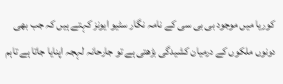کوریا میں موجود بی بی سی کے نامہ نگار سٹیو ایونز کہتے ہیں کہ جب بھی دونوں ملکوں کے درمیان کشیدگی بڑھتی ہے تو جارحانہ لہجہ اپنایا جاتا ہے تاہم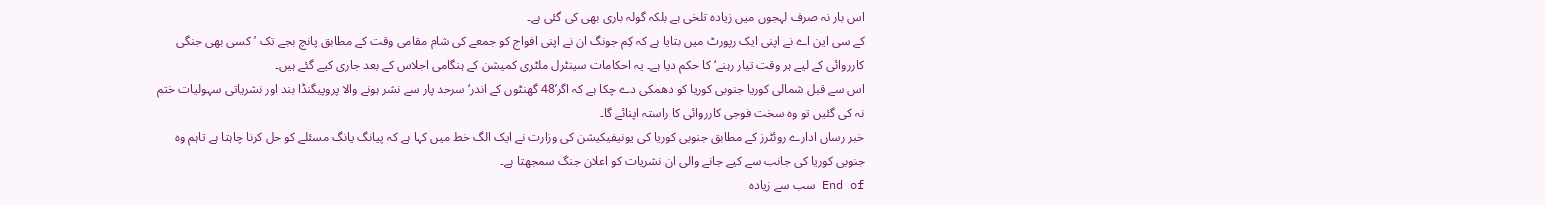اس بار نہ صرف لہجوں میں زیادہ تلخی ہے بلکہ گولہ باری بھی کی گئی ہے۔
کے سی این اے نے اپنی ایک رپورٹ میں بتایا ہے کہ کِم جونگ ان نے اپنی افواج کو جمعے کی شام مقامی وقت کے مطابق پانچ بجے تک ’کسی بھی جنگی کارروائی کے لیے ہر وقت تیار رہنے‘ کا حکم دیا ہے۔ یہ احکامات سینٹرل ملٹری کمیشن کے ہنگامی اجلاس کے بعد جاری کیے گئے ہیں۔
اس سے قبل شمالی کوریا جنوبی کوریا کو دھمکی دے چکا ہے کہ اگر’48 گھنٹوں کے اندر‘ سرحد پار سے نشر ہونے والا پروپیگنڈا بند اور نشریاتی سہولیات ختم نہ کی گئیں تو وہ سخت فوجی کارروائی کا راستہ اپنائے گا۔
خبر رساں ادارے روئٹرز کے مطابق جنوبی کوریا کی یونیفیکیشن کی وزارت نے ایک الگ خط میں کہا ہے کہ پیانگ یانگ مسئلے کو حل کرنا چاہتا ہے تاہم وہ جنوبی کوریا کی جانب سے کیے جانے والی ان نشریات کو اعلان جنگ سمجھتا ہے۔
End of سب سے زیادہ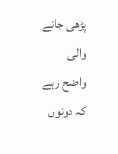پڑھی جانے والی
واضح رہے کہ دونوں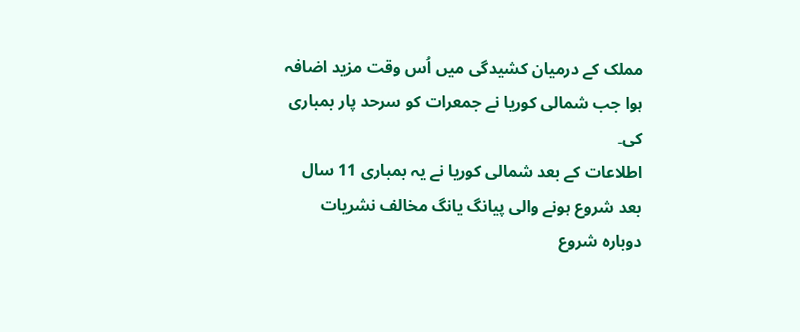مملک کے درمیان کشیدگی میں اُس وقت مزید اضافہ ہوا جب شمالی کوریا نے جمعرات کو سرحد پار بمباری کی۔
اطلاعات کے بعد شمالی کوریا نے یہ بمباری 11 سال بعد شروع ہونے والی پیانگ یانگ مخالف نشریات دوبارہ شروع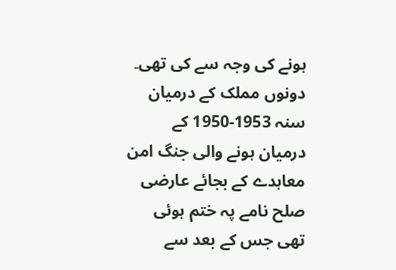ہونے کی وجہ سے کی تھی۔
دونوں مملک کے درمیان سنہ 1953-1950 کے درمیان ہونے والی جنگ امن معاہدے کے بجائے عارضی صلح نامے پہ ختم ہوئی تھی جس کے بعد سے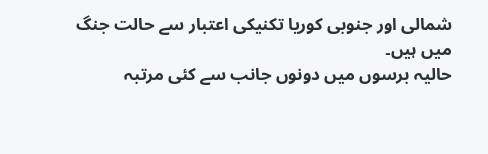شمالی اور جنوبی کوریا تکنیکی اعتبار سے حالت جنگ میں ہیں۔
حالیہ برسوں میں دونوں جانب سے کئی مرتبہ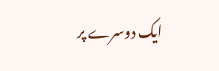ایک دوسرے پر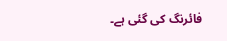فائرنگ کی گئی ہے۔